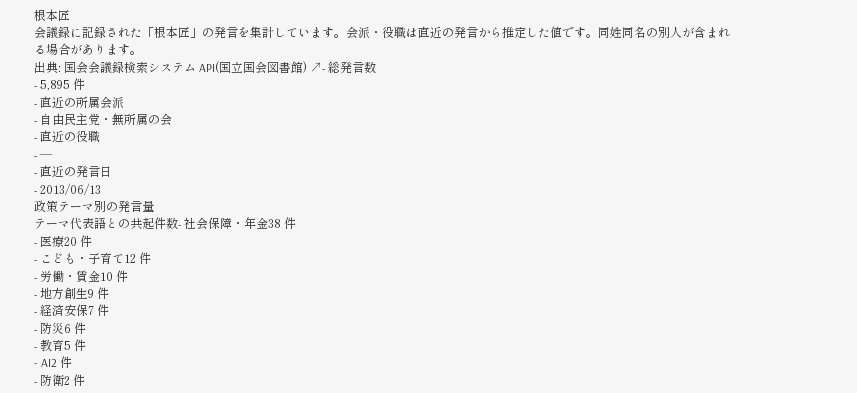根本匠
会議録に記録された「根本匠」の発言を集計しています。会派・役職は直近の発言から推定した値です。同姓同名の別人が含まれる場合があります。
出典: 国会会議録検索システム API(国立国会図書館) ↗- 総発言数
- 5,895 件
- 直近の所属会派
- 自由民主党・無所属の会
- 直近の役職
- —
- 直近の発言日
- 2013/06/13
政策テーマ別の発言量
テーマ代表語との共起件数- 社会保障・年金38 件
- 医療20 件
- こども・子育て12 件
- 労働・賃金10 件
- 地方創生9 件
- 経済安保7 件
- 防災6 件
- 教育5 件
- AI2 件
- 防衛2 件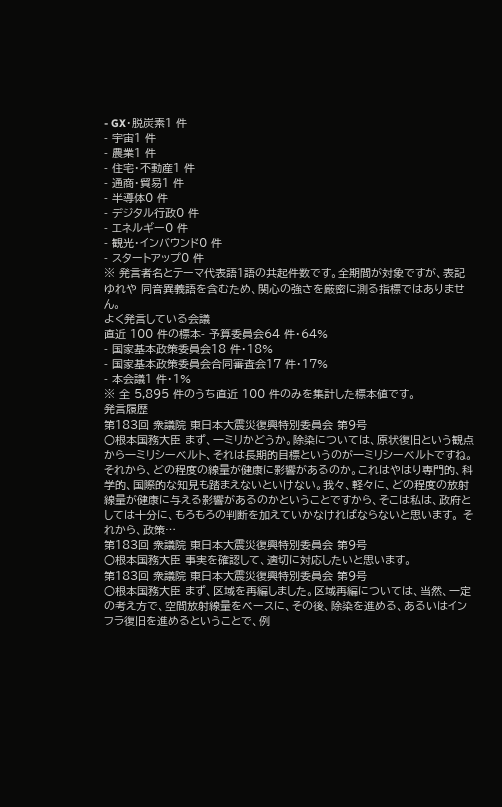- GX・脱炭素1 件
- 宇宙1 件
- 農業1 件
- 住宅・不動産1 件
- 通商・貿易1 件
- 半導体0 件
- デジタル行政0 件
- エネルギー0 件
- 観光・インバウンド0 件
- スタートアップ0 件
※ 発言者名とテーマ代表語1語の共起件数です。全期間が対象ですが、表記ゆれや 同音異義語を含むため、関心の強さを厳密に測る指標ではありません。
よく発言している会議
直近 100 件の標本- 予算委員会64 件・64%
- 国家基本政策委員会18 件・18%
- 国家基本政策委員会合同審査会17 件・17%
- 本会議1 件・1%
※ 全 5,895 件のうち直近 100 件のみを集計した標本値です。
発言履歴
第183回 衆議院 東日本大震災復興特別委員会 第9号
○根本国務大臣 まず、一ミリかどうか。除染については、原状復旧という観点から一ミリシーベルト、それは長期的目標というのが一ミリシーベルトですね。 それから、どの程度の線量が健康に影響があるのか。これはやはり専門的、科学的、国際的な知見も踏まえないといけない。我々、軽々に、どの程度の放射線量が健康に与える影響があるのかということですから、そこは私は、政府としては十分に、もろもろの判断を加えていかなければならないと思います。 それから、政策…
第183回 衆議院 東日本大震災復興特別委員会 第9号
○根本国務大臣 事実を確認して、適切に対応したいと思います。
第183回 衆議院 東日本大震災復興特別委員会 第9号
○根本国務大臣 まず、区域を再編しました。区域再編については、当然、一定の考え方で、空間放射線量をベースに、その後、除染を進める、あるいはインフラ復旧を進めるということで、例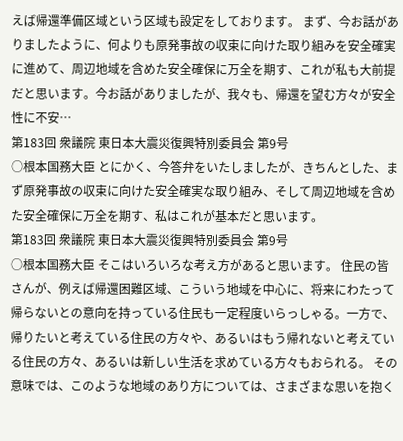えば帰還準備区域という区域も設定をしております。 まず、今お話がありましたように、何よりも原発事故の収束に向けた取り組みを安全確実に進めて、周辺地域を含めた安全確保に万全を期す、これが私も大前提だと思います。今お話がありましたが、我々も、帰還を望む方々が安全性に不安…
第183回 衆議院 東日本大震災復興特別委員会 第9号
○根本国務大臣 とにかく、今答弁をいたしましたが、きちんとした、まず原発事故の収束に向けた安全確実な取り組み、そして周辺地域を含めた安全確保に万全を期す、私はこれが基本だと思います。
第183回 衆議院 東日本大震災復興特別委員会 第9号
○根本国務大臣 そこはいろいろな考え方があると思います。 住民の皆さんが、例えば帰還困難区域、こういう地域を中心に、将来にわたって帰らないとの意向を持っている住民も一定程度いらっしゃる。一方で、帰りたいと考えている住民の方々や、あるいはもう帰れないと考えている住民の方々、あるいは新しい生活を求めている方々もおられる。 その意味では、このような地域のあり方については、さまざまな思いを抱く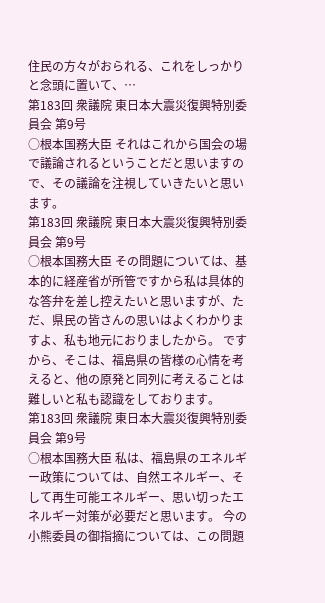住民の方々がおられる、これをしっかりと念頭に置いて、…
第183回 衆議院 東日本大震災復興特別委員会 第9号
○根本国務大臣 それはこれから国会の場で議論されるということだと思いますので、その議論を注視していきたいと思います。
第183回 衆議院 東日本大震災復興特別委員会 第9号
○根本国務大臣 その問題については、基本的に経産省が所管ですから私は具体的な答弁を差し控えたいと思いますが、ただ、県民の皆さんの思いはよくわかりますよ、私も地元におりましたから。 ですから、そこは、福島県の皆様の心情を考えると、他の原発と同列に考えることは難しいと私も認識をしております。
第183回 衆議院 東日本大震災復興特別委員会 第9号
○根本国務大臣 私は、福島県のエネルギー政策については、自然エネルギー、そして再生可能エネルギー、思い切ったエネルギー対策が必要だと思います。 今の小熊委員の御指摘については、この問題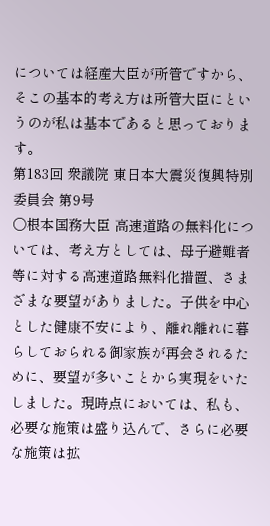については経産大臣が所管ですから、そこの基本的考え方は所管大臣にというのが私は基本であると思っております。
第183回 衆議院 東日本大震災復興特別委員会 第9号
○根本国務大臣 高速道路の無料化については、考え方としては、母子避難者等に対する高速道路無料化措置、さまざまな要望がありました。子供を中心とした健康不安により、離れ離れに暮らしておられる御家族が再会されるために、要望が多いことから実現をいたしました。現時点においては、私も、必要な施策は盛り込んで、さらに必要な施策は拡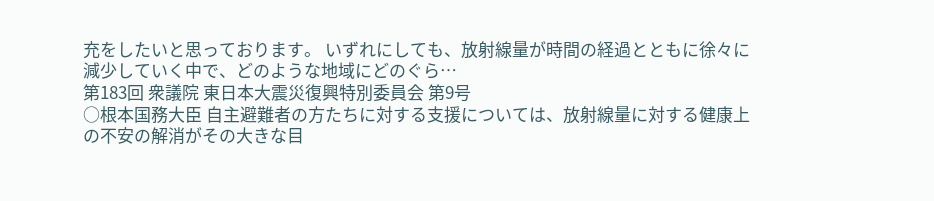充をしたいと思っております。 いずれにしても、放射線量が時間の経過とともに徐々に減少していく中で、どのような地域にどのぐら…
第183回 衆議院 東日本大震災復興特別委員会 第9号
○根本国務大臣 自主避難者の方たちに対する支援については、放射線量に対する健康上の不安の解消がその大きな目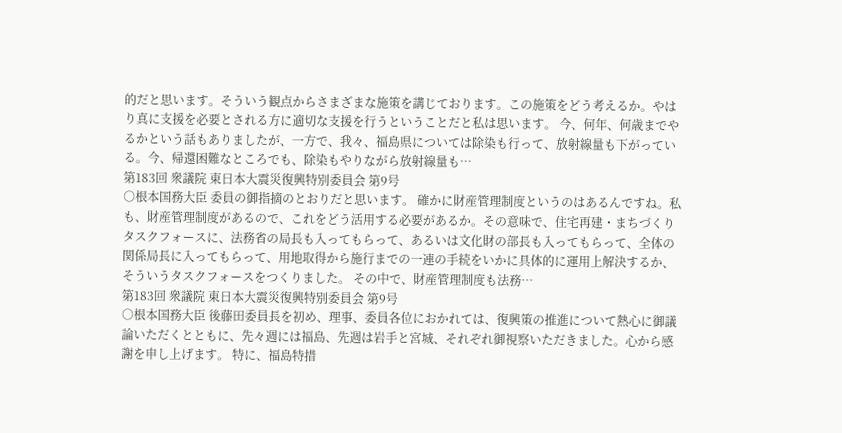的だと思います。そういう観点からさまざまな施策を講じております。この施策をどう考えるか。やはり真に支援を必要とされる方に適切な支援を行うということだと私は思います。 今、何年、何歳までやるかという話もありましたが、一方で、我々、福島県については除染も行って、放射線量も下がっている。今、帰還困難なところでも、除染もやりながら放射線量も…
第183回 衆議院 東日本大震災復興特別委員会 第9号
○根本国務大臣 委員の御指摘のとおりだと思います。 確かに財産管理制度というのはあるんですね。私も、財産管理制度があるので、これをどう活用する必要があるか。その意味で、住宅再建・まちづくりタスクフォースに、法務省の局長も入ってもらって、あるいは文化財の部長も入ってもらって、全体の関係局長に入ってもらって、用地取得から施行までの一連の手続をいかに具体的に運用上解決するか、そういうタスクフォースをつくりました。 その中で、財産管理制度も法務…
第183回 衆議院 東日本大震災復興特別委員会 第9号
○根本国務大臣 後藤田委員長を初め、理事、委員各位におかれては、復興策の推進について熱心に御議論いただくとともに、先々週には福島、先週は岩手と宮城、それぞれ御視察いただきました。心から感謝を申し上げます。 特に、福島特措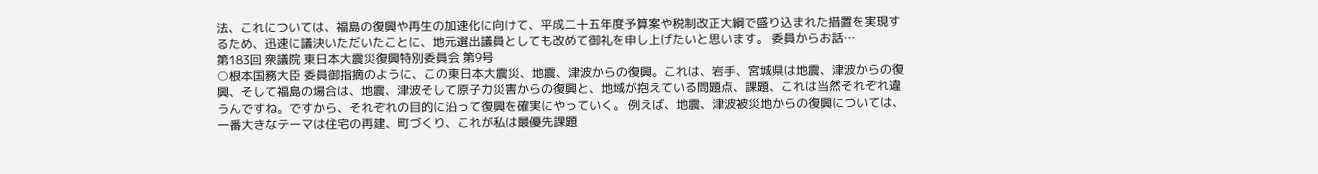法、これについては、福島の復興や再生の加速化に向けて、平成二十五年度予算案や税制改正大綱で盛り込まれた措置を実現するため、迅速に議決いただいたことに、地元選出議員としても改めて御礼を申し上げたいと思います。 委員からお話…
第183回 衆議院 東日本大震災復興特別委員会 第9号
○根本国務大臣 委員御指摘のように、この東日本大震災、地震、津波からの復興。これは、岩手、宮城県は地震、津波からの復興、そして福島の場合は、地震、津波そして原子力災害からの復興と、地域が抱えている問題点、課題、これは当然それぞれ違うんですね。ですから、それぞれの目的に沿って復興を確実にやっていく。 例えば、地震、津波被災地からの復興については、一番大きなテーマは住宅の再建、町づくり、これが私は最優先課題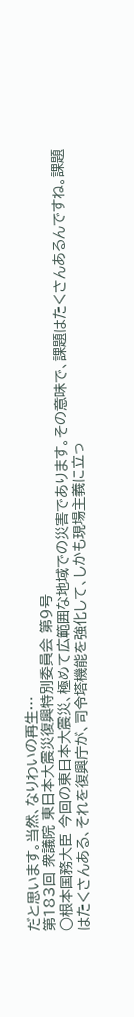だと思います。当然、なりわいの再生…
第183回 衆議院 東日本大震災復興特別委員会 第9号
○根本国務大臣 今回の東日本大震災、極めて広範囲な地域での災害であります。その意味で、課題はたくさんあるんですね。課題はたくさんある、それを復興庁が、司令塔機能を強化して、しかも現場主義に立っ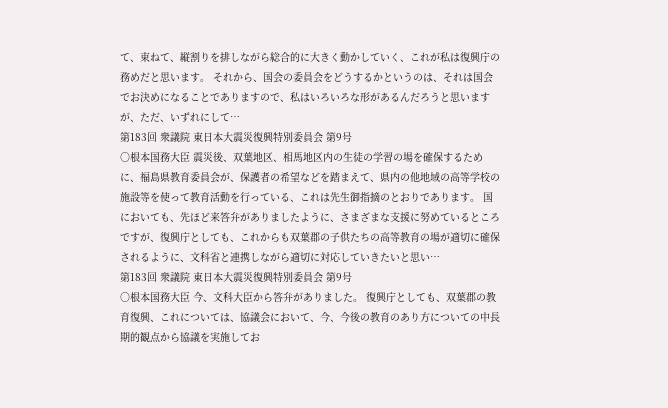て、束ねて、縦割りを排しながら総合的に大きく動かしていく、これが私は復興庁の務めだと思います。 それから、国会の委員会をどうするかというのは、それは国会でお決めになることでありますので、私はいろいろな形があるんだろうと思いますが、ただ、いずれにして…
第183回 衆議院 東日本大震災復興特別委員会 第9号
○根本国務大臣 震災後、双葉地区、相馬地区内の生徒の学習の場を確保するために、福島県教育委員会が、保護者の希望などを踏まえて、県内の他地域の高等学校の施設等を使って教育活動を行っている、これは先生御指摘のとおりであります。 国においても、先ほど来答弁がありましたように、さまざまな支援に努めているところですが、復興庁としても、これからも双葉郡の子供たちの高等教育の場が適切に確保されるように、文科省と連携しながら適切に対応していきたいと思い…
第183回 衆議院 東日本大震災復興特別委員会 第9号
○根本国務大臣 今、文科大臣から答弁がありました。 復興庁としても、双葉郡の教育復興、これについては、協議会において、今、今後の教育のあり方についての中長期的観点から協議を実施してお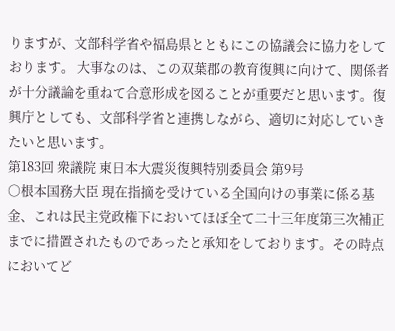りますが、文部科学省や福島県とともにこの協議会に協力をしております。 大事なのは、この双葉郡の教育復興に向けて、関係者が十分議論を重ねて合意形成を図ることが重要だと思います。復興庁としても、文部科学省と連携しながら、適切に対応していきたいと思います。
第183回 衆議院 東日本大震災復興特別委員会 第9号
○根本国務大臣 現在指摘を受けている全国向けの事業に係る基金、これは民主党政権下においてほぼ全て二十三年度第三次補正までに措置されたものであったと承知をしております。その時点においてど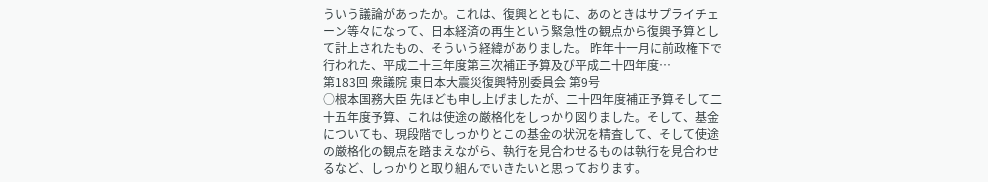ういう議論があったか。これは、復興とともに、あのときはサプライチェーン等々になって、日本経済の再生という緊急性の観点から復興予算として計上されたもの、そういう経緯がありました。 昨年十一月に前政権下で行われた、平成二十三年度第三次補正予算及び平成二十四年度…
第183回 衆議院 東日本大震災復興特別委員会 第9号
○根本国務大臣 先ほども申し上げましたが、二十四年度補正予算そして二十五年度予算、これは使途の厳格化をしっかり図りました。そして、基金についても、現段階でしっかりとこの基金の状況を精査して、そして使途の厳格化の観点を踏まえながら、執行を見合わせるものは執行を見合わせるなど、しっかりと取り組んでいきたいと思っております。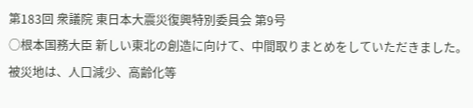第183回 衆議院 東日本大震災復興特別委員会 第9号
○根本国務大臣 新しい東北の創造に向けて、中間取りまとめをしていただきました。 被災地は、人口減少、高齢化等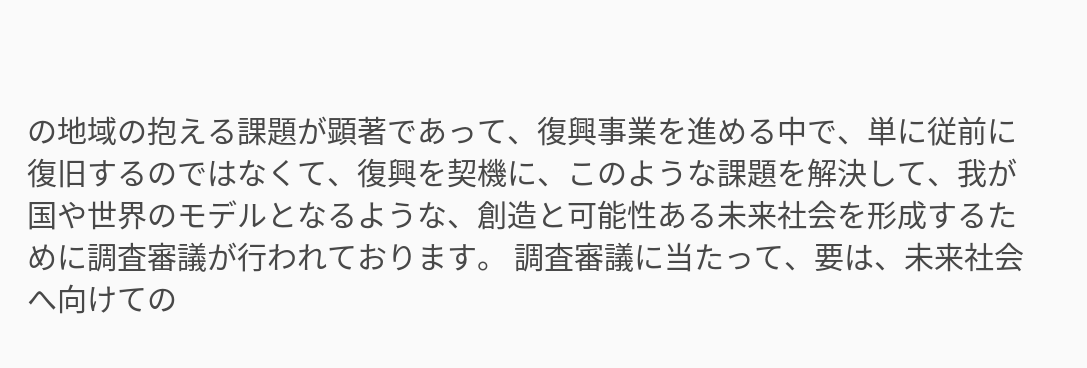の地域の抱える課題が顕著であって、復興事業を進める中で、単に従前に復旧するのではなくて、復興を契機に、このような課題を解決して、我が国や世界のモデルとなるような、創造と可能性ある未来社会を形成するために調査審議が行われております。 調査審議に当たって、要は、未来社会へ向けての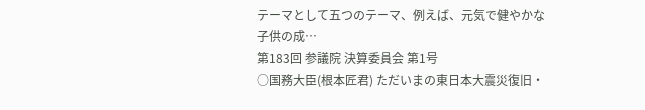テーマとして五つのテーマ、例えば、元気で健やかな子供の成…
第183回 参議院 決算委員会 第1号
○国務大臣(根本匠君) ただいまの東日本大震災復旧・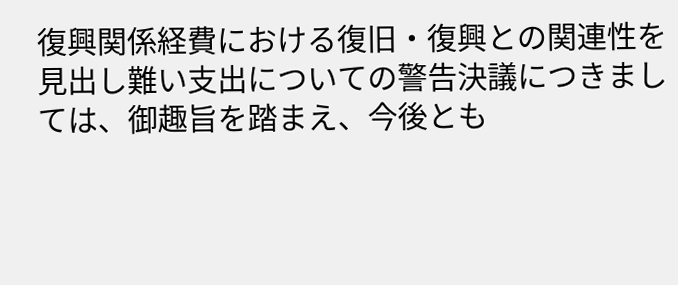復興関係経費における復旧・復興との関連性を見出し難い支出についての警告決議につきましては、御趣旨を踏まえ、今後とも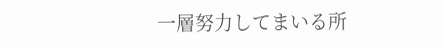一層努力してまいる所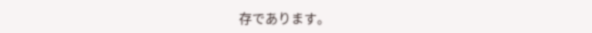存であります。